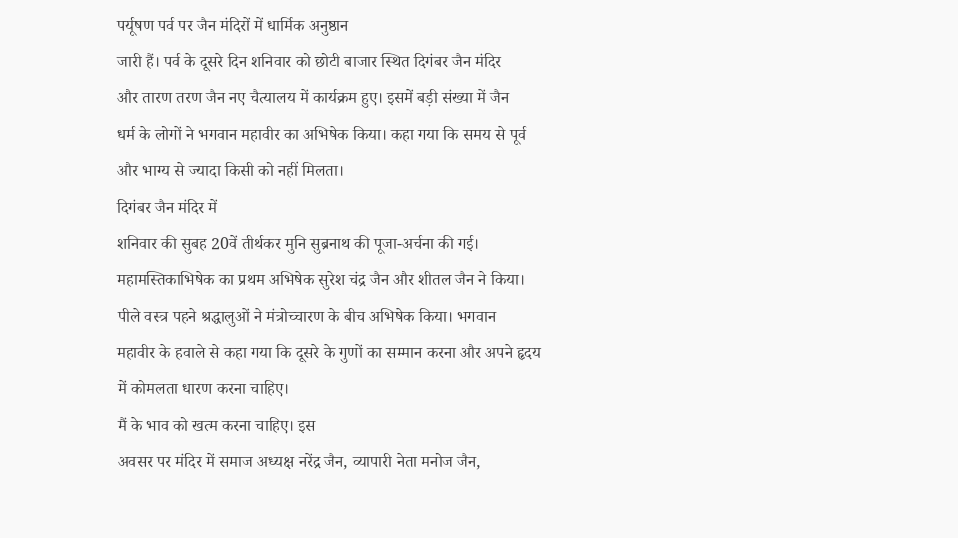पर्यूषण पर्व पर जैन मंदिरों में धार्मिक अनुष्ठान
जारी हैं। पर्व के दूसरे दिन शनिवार को छोटी बाजार स्थित दिगंबर जैन मंदिर
और तारण तरण जैन नए चैत्यालय में कार्यक्रम हुए। इसमें बड़ी संख्या में जैन
धर्म के लोगों ने भगवान महावीर का अभिषेक किया। कहा गया कि समय से पूर्व
और भाग्य से ज्यादा किसी को नहीं मिलता।
दिगंबर जैन मंदिर में
शनिवार की सुबह 20वें तीर्थकर मुनि सुब्रनाथ की पूजा-अर्चना की गई।
महामस्तिकाभिषेक का प्रथम अभिषेक सुरेश चंद्र जैन और शीतल जैन ने किया।
पीले वस्त्र पहने श्रद्धालुओं ने मंत्रोच्चारण के बीच अभिषेक किया। भगवान
महावीर के हवाले से कहा गया कि दूसरे के गुणों का सम्मान करना और अपने हृदय
में कोमलता धारण करना चाहिए।
मैं के भाव को खत्म करना चाहिए। इस
अवसर पर मंदिर में समाज अध्यक्ष नरेंद्र जैन, व्यापारी नेता मनोज जैन,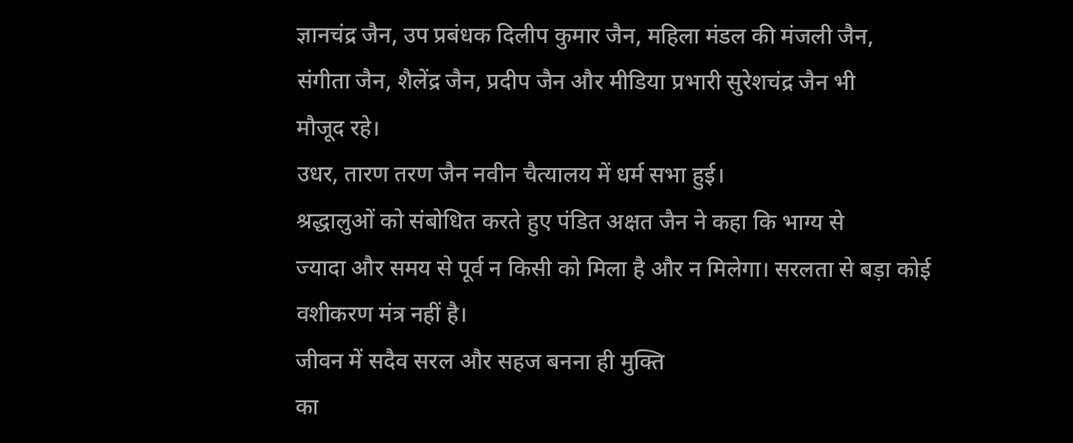ज्ञानचंद्र जैन, उप प्रबंधक दिलीप कुमार जैन, महिला मंडल की मंजली जैन,
संगीता जैन, शैलेंद्र जैन, प्रदीप जैन और मीडिया प्रभारी सुरेशचंद्र जैन भी
मौजूद रहे।
उधर, तारण तरण जैन नवीन चैत्यालय में धर्म सभा हुई।
श्रद्धालुओं को संबोधित करते हुए पंडित अक्षत जैन ने कहा कि भाग्य से
ज्यादा और समय से पूर्व न किसी को मिला है और न मिलेगा। सरलता से बड़ा कोई
वशीकरण मंत्र नहीं है।
जीवन में सदैव सरल और सहज बनना ही मुक्ति
का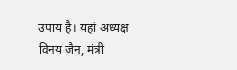उपाय है। यहां अध्यक्ष विनय जैन, मंत्री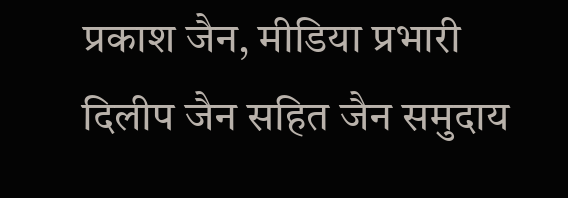प्रकाश जैन, मीडिया प्रभारी
दिलीप जैन सहित जैन समुदाय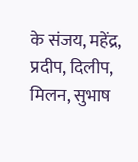के संजय, महेंद्र, प्रदीप, दिलीप, मिलन, सुभाष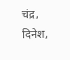चंद्र, दिनेश,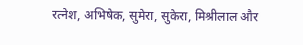रत्नेश, अभिषेक, सुमेरा, सुकेरा, मिश्रीलाल और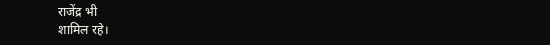राजेंद्र भी
शामिल रहे।